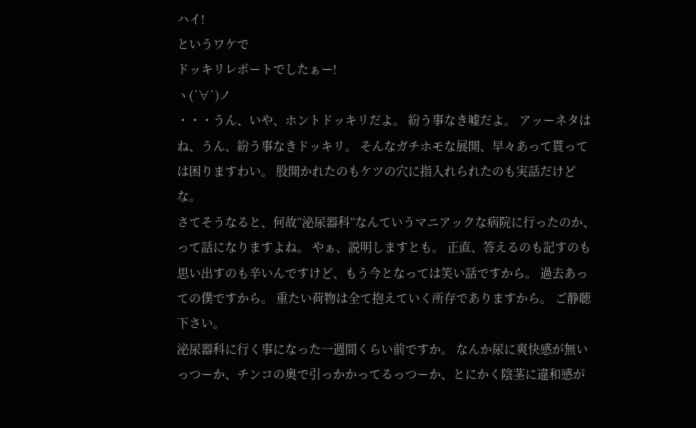ハイ!
というワケで
ドッキリレポートでしたぁー!
ヽ(´∀`)ノ
・・・うん、いや、ホントドッキリだよ。 紛う事なき嘘だよ。 アッーネタはね、うん、紛う事なきドッキリ。 そんなガチホモな展開、早々あって貰っては困りますわい。 股開かれたのもケツの穴に指入れられたのも実話だけどな。
さてそうなると、何故“泌尿器科”なんていうマニアックな病院に行ったのか、って話になりますよね。 やぁ、説明しますとも。 正直、答えるのも記すのも思い出すのも辛いんですけど、もう今となっては笑い話ですから。 過去あっての僕ですから。 重たい荷物は全て抱えていく所存でありますから。 ご静聴下さい。
泌尿器科に行く事になった一週間くらい前ですか。 なんか尿に爽快感が無いっつーか、チンコの奥で引っかかってるっつーか、とにかく陰茎に違和感が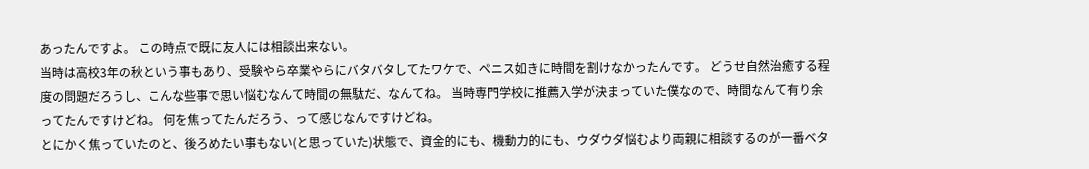あったんですよ。 この時点で既に友人には相談出来ない。
当時は高校3年の秋という事もあり、受験やら卒業やらにバタバタしてたワケで、ペニス如きに時間を割けなかったんです。 どうせ自然治癒する程度の問題だろうし、こんな些事で思い悩むなんて時間の無駄だ、なんてね。 当時専門学校に推薦入学が決まっていた僕なので、時間なんて有り余ってたんですけどね。 何を焦ってたんだろう、って感じなんですけどね。
とにかく焦っていたのと、後ろめたい事もない(と思っていた)状態で、資金的にも、機動力的にも、ウダウダ悩むより両親に相談するのが一番ベタ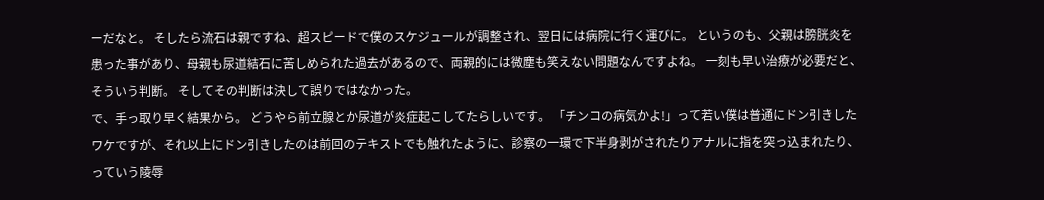ーだなと。 そしたら流石は親ですね、超スピードで僕のスケジュールが調整され、翌日には病院に行く運びに。 というのも、父親は膀胱炎を患った事があり、母親も尿道結石に苦しめられた過去があるので、両親的には微塵も笑えない問題なんですよね。 一刻も早い治療が必要だと、そういう判断。 そしてその判断は決して誤りではなかった。
で、手っ取り早く結果から。 どうやら前立腺とか尿道が炎症起こしてたらしいです。 「チンコの病気かよ!」って若い僕は普通にドン引きしたワケですが、それ以上にドン引きしたのは前回のテキストでも触れたように、診察の一環で下半身剥がされたりアナルに指を突っ込まれたり、っていう陵辱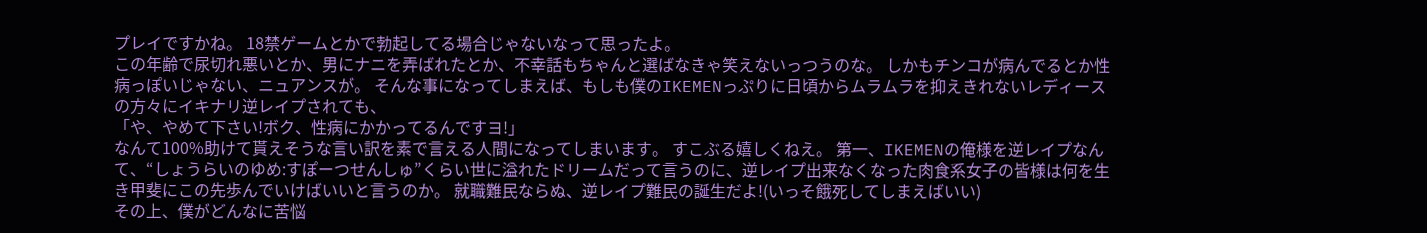プレイですかね。 18禁ゲームとかで勃起してる場合じゃないなって思ったよ。
この年齢で尿切れ悪いとか、男にナニを弄ばれたとか、不幸話もちゃんと選ばなきゃ笑えないっつうのな。 しかもチンコが病んでるとか性病っぽいじゃない、ニュアンスが。 そんな事になってしまえば、もしも僕のIKEMENっぷりに日頃からムラムラを抑えきれないレディースの方々にイキナリ逆レイプされても、
「や、やめて下さい!ボク、性病にかかってるんですヨ!」
なんて100%助けて貰えそうな言い訳を素で言える人間になってしまいます。 すこぶる嬉しくねえ。 第一、IKEMENの俺様を逆レイプなんて、“しょうらいのゆめ:すぽーつせんしゅ”くらい世に溢れたドリームだって言うのに、逆レイプ出来なくなった肉食系女子の皆様は何を生き甲斐にこの先歩んでいけばいいと言うのか。 就職難民ならぬ、逆レイプ難民の誕生だよ!(いっそ餓死してしまえばいい)
その上、僕がどんなに苦悩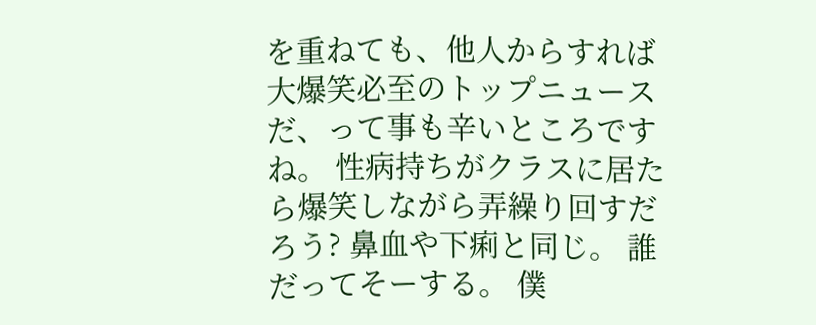を重ねても、他人からすれば大爆笑必至のトップニュースだ、って事も辛いところですね。 性病持ちがクラスに居たら爆笑しながら弄繰り回すだろう? 鼻血や下痢と同じ。 誰だってそーする。 僕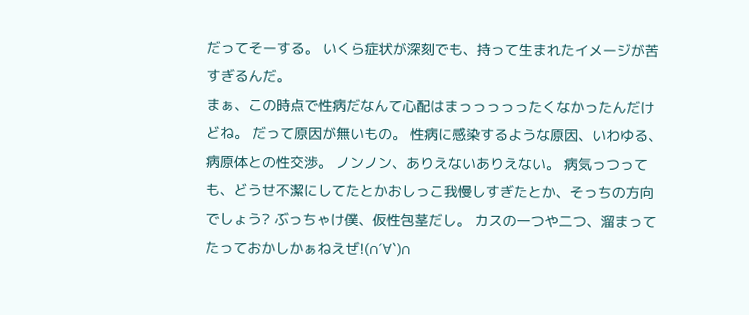だってそーする。 いくら症状が深刻でも、持って生まれたイメージが苦すぎるんだ。
まぁ、この時点で性病だなんて心配はまっっっっったくなかったんだけどね。 だって原因が無いもの。 性病に感染するような原因、いわゆる、病原体との性交渉。 ノンノン、ありえないありえない。 病気っつっても、どうせ不潔にしてたとかおしっこ我慢しすぎたとか、そっちの方向でしょう? ぶっちゃけ僕、仮性包茎だし。 カスの一つや二つ、溜まってたっておかしかぁねえぜ!(∩´∀`)∩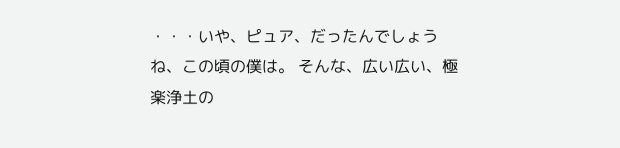・・・いや、ピュア、だったんでしょうね、この頃の僕は。 そんな、広い広い、極楽浄土の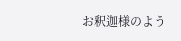お釈迦様のよう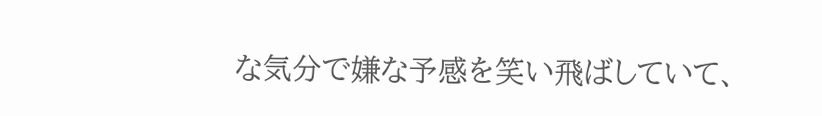な気分で嫌な予感を笑い飛ばしていて、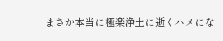まさか本当に極楽浄土に逝くハメにな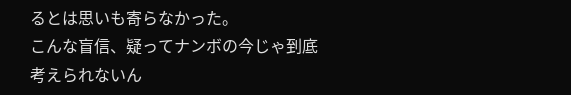るとは思いも寄らなかった。
こんな盲信、疑ってナンボの今じゃ到底考えられないん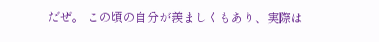だぜ。 この頃の自分が羨ましくもあり、実際は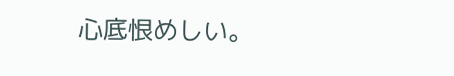心底恨めしい。